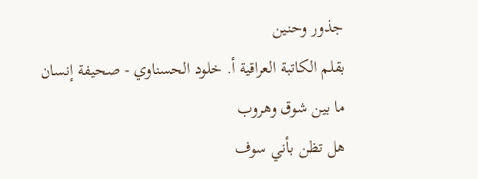جذور وحنين
بقلم الكاتبة العراقية أ. خلود الحسناوي - صحيفة إنسان
ما بين شوق وهروب
هل تظن بأني سوف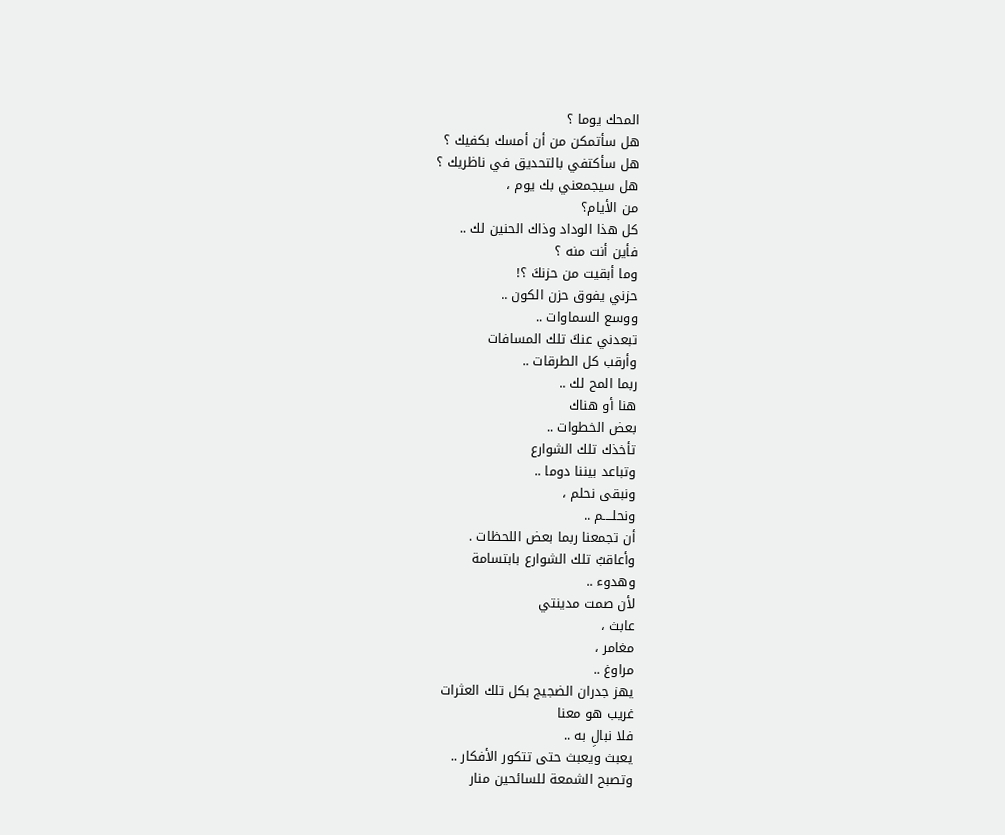المحك يوما ؟
هل سأتمكن من أن أمسك بكفيك ؟
هل سأكتفي بالتحديق في ناظريك ؟
هل سيجمعني بك يوم ،
من الأيام؟
كل هذا الوداد وذاك الحنين لك ..
فأين أنت منه ؟
وما أبقيت من حزنكَ ؟!
حزني يفوق حزن الكون ..
ووسع السماوات ..
تبعدني عنكَ تلك المسافات
وأرقب كل الطرقات ..
ربما المح لك ..
هنا أو هناك
بعض الخطوات ..
تأخذك تلك الشوارع
وتباعد بيننا دوما ..
ونبقى نحلم ،
ونحلــــم ..
أن تجمعنا ربما بعض اللحظات .
وأعاقبُ تلك الشوارع بابتسامة
وهدوء ..
لأن صمت مدينتي
عابث ،
مغامر ،
مراوغ ..
يهز جدران الضجيج بكل تلك العثرات
غريب هو معنا
فلا نبالِ به ..
يعبث ويعبث حتى تتكور الأفكار ..
وتصبح الشمعة للسائحين منار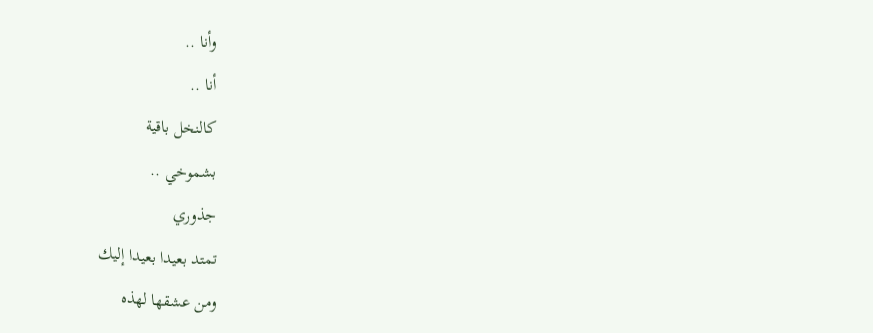وأنا ..
أنا ..
كالنخل باقية
بشموخي ..
جذوري
تمتد بعيدا بعيدا إليك
ومن عشقها لهذه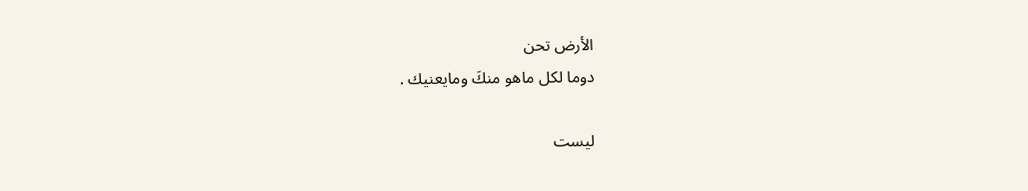الأرض تحن
دوما لكل ماهو منكَ ومايعنيك .

ليست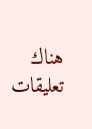هناك تعليقات